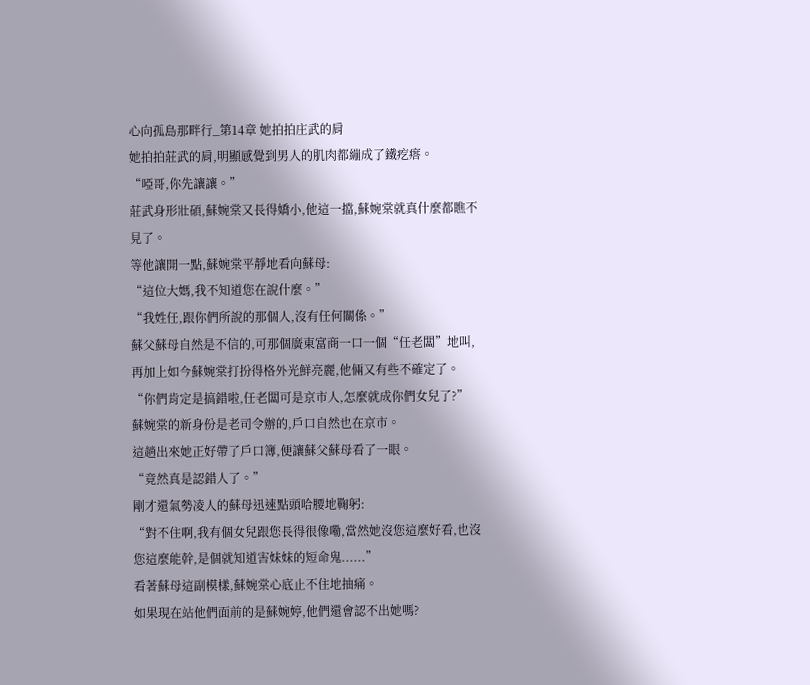心向孤島那畔行_第14章 她拍拍庄武的肩
她拍拍莊武的肩,明顯感覺到男人的肌肉都繃成了鐵疙瘩。
“啞哥,你先讓讓。”
莊武身形壯碩,蘇婉棠又長得嬌小,他這一擋,蘇婉棠就真什麼都瞧不見了。
等他讓開一點,蘇婉棠平靜地看向蘇母:
“這位大媽,我不知道您在說什麼。”
“我姓任,跟你們所說的那個人,沒有任何關係。”
蘇父蘇母自然是不信的,可那個廣東富商一口一個“任老闆”地叫,再加上如今蘇婉棠打扮得格外光鮮亮麗,他倆又有些不確定了。
“你們肯定是搞錯啦,任老闆可是京市人,怎麼就成你們女兒了?”
蘇婉棠的新身份是老司令辦的,戶口自然也在京市。
這趟出來她正好帶了戶口簿,便讓蘇父蘇母看了一眼。
“竟然真是認錯人了。”
剛才還氣勢凌人的蘇母迅速點頭哈腰地鞠躬:
“對不住啊,我有個女兒跟您長得很像嘞,當然她沒您這麼好看,也沒您這麼能幹,是個就知道害妹妹的短命鬼......”
看著蘇母這副模樣,蘇婉棠心底止不住地抽痛。
如果現在站他們面前的是蘇婉婷,他們還會認不出她嗎?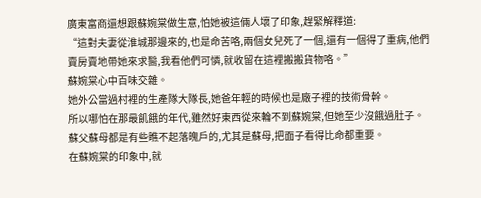廣東富商還想跟蘇婉棠做生意,怕她被這倆人壞了印象,趕緊解釋道:
“這對夫妻從淮城那邊來的,也是命苦咯,兩個女兒死了一個,還有一個得了重病,他們賣房賣地帶她來求醫,我看他們可憐,就收留在這裡搬搬貨物咯。”
蘇婉棠心中百味交雜。
她外公當過村裡的生產隊大隊長,她爸年輕的時候也是廠子裡的技術骨幹。
所以哪怕在那最飢餓的年代,雖然好東西從來輪不到蘇婉棠,但她至少沒餓過肚子。
蘇父蘇母都是有些瞧不起落魄戶的,尤其是蘇母,把面子看得比命都重要。
在蘇婉棠的印象中,就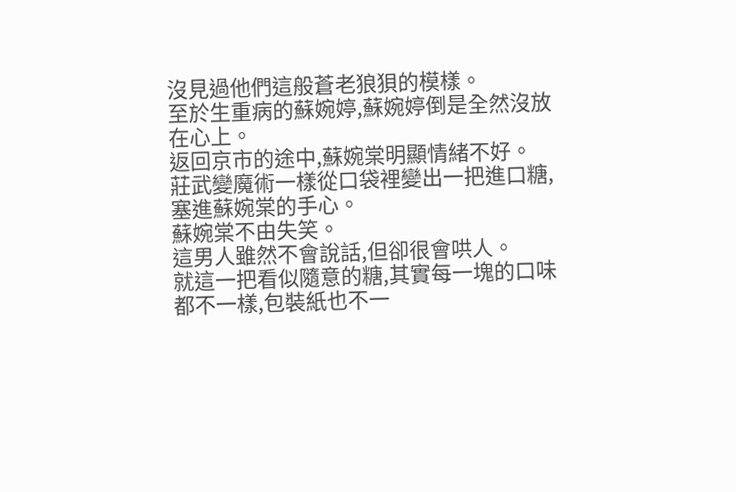沒見過他們這般蒼老狼狽的模樣。
至於生重病的蘇婉婷,蘇婉婷倒是全然沒放在心上。
返回京市的途中,蘇婉棠明顯情緒不好。
莊武變魔術一樣從口袋裡變出一把進口糖,塞進蘇婉棠的手心。
蘇婉棠不由失笑。
這男人雖然不會說話,但卻很會哄人。
就這一把看似隨意的糖,其實每一塊的口味都不一樣,包裝紙也不一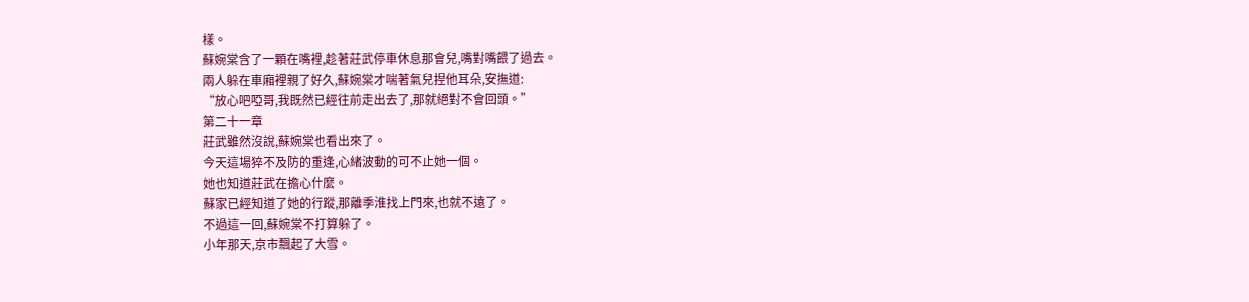樣。
蘇婉棠含了一顆在嘴裡,趁著莊武停車休息那會兒,嘴對嘴餵了過去。
兩人躲在車廂裡親了好久,蘇婉棠才喘著氣兒捏他耳朵,安撫道:
“放心吧啞哥,我既然已經往前走出去了,那就絕對不會回頭。”
第二十一章
莊武雖然沒說,蘇婉棠也看出來了。
今天這場猝不及防的重逢,心緒波動的可不止她一個。
她也知道莊武在擔心什麼。
蘇家已經知道了她的行蹤,那離季淮找上門來,也就不遠了。
不過這一回,蘇婉棠不打算躲了。
小年那天,京市飄起了大雪。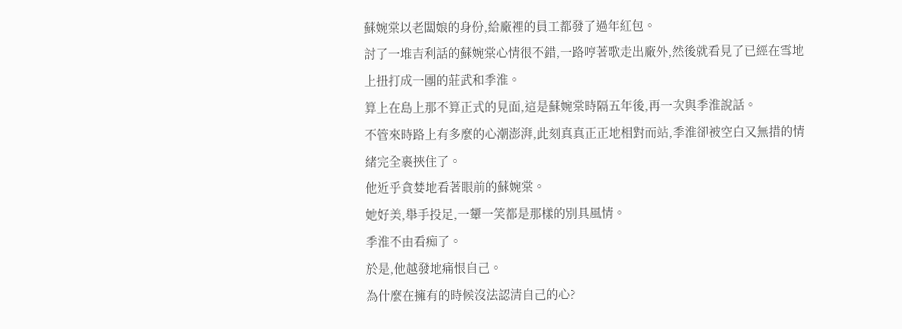蘇婉棠以老闆娘的身份,給廠裡的員工都發了過年紅包。
討了一堆吉利話的蘇婉棠心情很不錯,一路哼著歌走出廠外,然後就看見了已經在雪地上扭打成一團的莊武和季淮。
算上在島上那不算正式的見面,這是蘇婉棠時隔五年後,再一次與季淮說話。
不管來時路上有多麼的心潮澎湃,此刻真真正正地相對而站,季淮卻被空白又無措的情緒完全裹挾住了。
他近乎貪婪地看著眼前的蘇婉棠。
她好美,舉手投足,一顰一笑都是那樣的別具風情。
季淮不由看痴了。
於是,他越發地痛恨自己。
為什麼在擁有的時候沒法認清自己的心?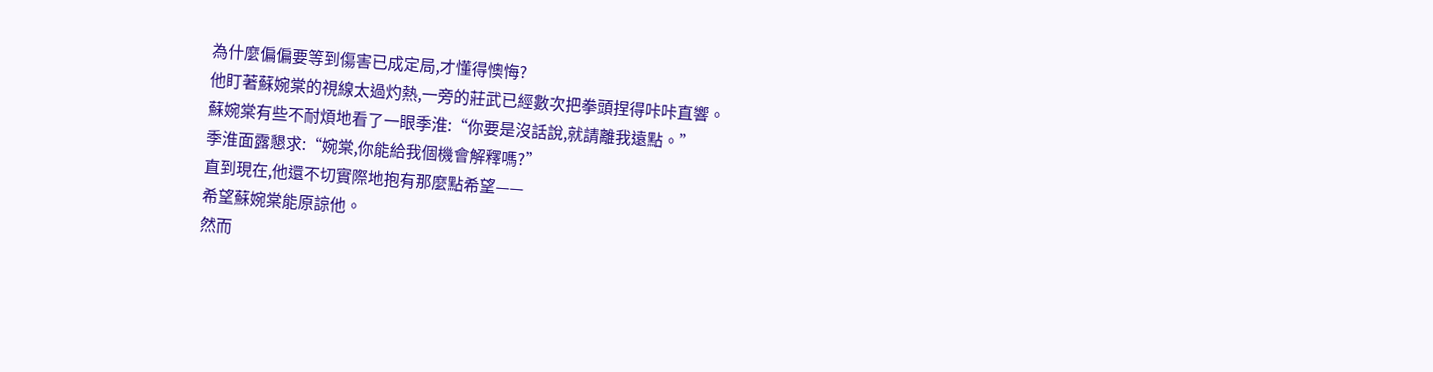為什麼偏偏要等到傷害已成定局,才懂得懊悔?
他盯著蘇婉棠的視線太過灼熱,一旁的莊武已經數次把拳頭捏得咔咔直響。
蘇婉棠有些不耐煩地看了一眼季淮:“你要是沒話說,就請離我遠點。”
季淮面露懇求:“婉棠,你能給我個機會解釋嗎?”
直到現在,他還不切實際地抱有那麼點希望——
希望蘇婉棠能原諒他。
然而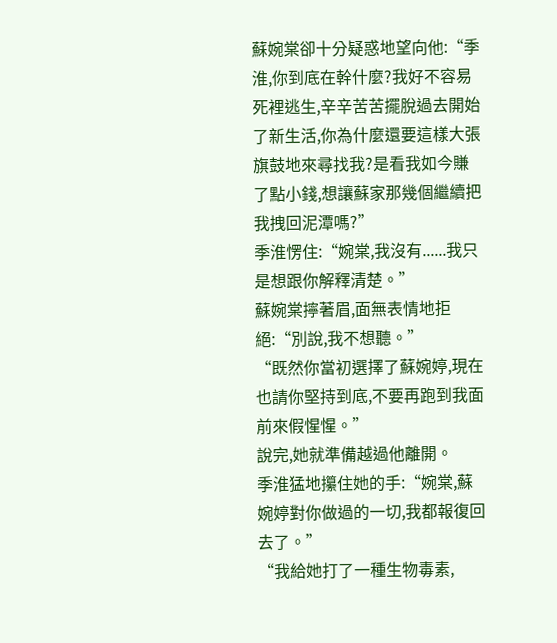蘇婉棠卻十分疑惑地望向他:“季淮,你到底在幹什麼?我好不容易死裡逃生,辛辛苦苦擺脫過去開始了新生活,你為什麼還要這樣大張旗鼓地來尋找我?是看我如今賺了點小錢,想讓蘇家那幾個繼續把我拽回泥潭嗎?”
季淮愣住:“婉棠,我沒有......我只是想跟你解釋清楚。”
蘇婉棠擰著眉,面無表情地拒絕:“別說,我不想聽。”
“既然你當初選擇了蘇婉婷,現在也請你堅持到底,不要再跑到我面前來假惺惺。”
說完,她就準備越過他離開。
季淮猛地攥住她的手:“婉棠,蘇婉婷對你做過的一切,我都報復回去了。”
“我給她打了一種生物毒素,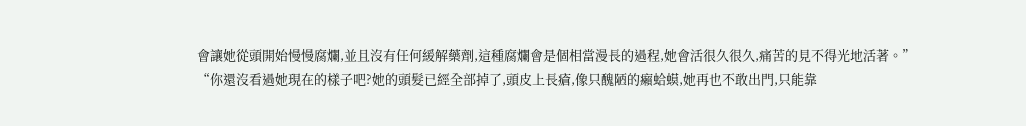會讓她從頭開始慢慢腐爛,並且沒有任何緩解藥劑,這種腐爛會是個相當漫長的過程,她會活很久很久,痛苦的見不得光地活著。”
“你還沒看過她現在的樣子吧?她的頭髮已經全部掉了,頭皮上長瘡,像只醜陋的癩蛤蟆,她再也不敢出門,只能靠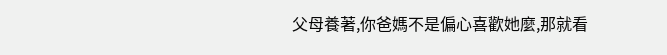父母養著,你爸媽不是偏心喜歡她麼,那就看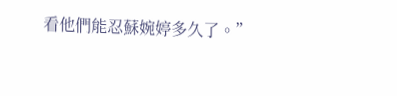看他們能忍蘇婉婷多久了。”